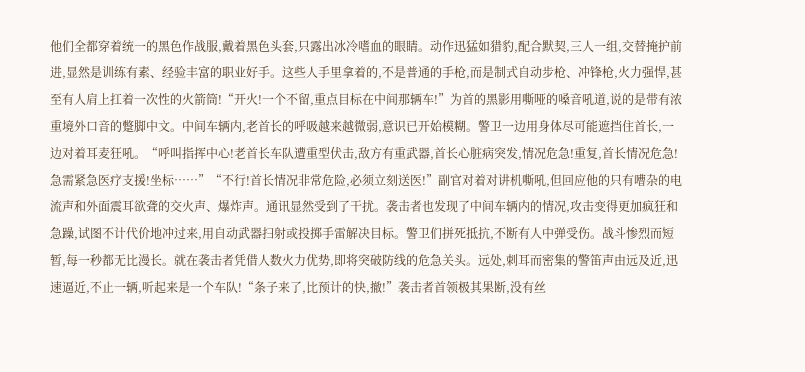他们全都穿着统一的黑色作战服,戴着黑色头套,只露出冰冷嗜血的眼睛。动作迅猛如猎豹,配合默契,三人一组,交替掩护前进,显然是训练有素、经验丰富的职业好手。这些人手里拿着的,不是普通的手枪,而是制式自动步枪、冲锋枪,火力强悍,甚至有人肩上扛着一次性的火箭筒!“开火!一个不留,重点目标在中间那辆车!”为首的黑影用嘶哑的嗓音吼道,说的是带有浓重境外口音的蹩脚中文。中间车辆内,老首长的呼吸越来越微弱,意识已开始模糊。警卫一边用身体尽可能遮挡住首长,一边对着耳麦狂吼。“呼叫指挥中心!老首长车队遭重型伏击,敌方有重武器,首长心脏病突发,情况危急!重复,首长情况危急!急需紧急医疗支援!坐标……”“不行!首长情况非常危险,必须立刻送医!”副官对着对讲机嘶吼,但回应他的只有嘈杂的电流声和外面震耳欲聋的交火声、爆炸声。通讯显然受到了干扰。袭击者也发现了中间车辆内的情况,攻击变得更加疯狂和急躁,试图不计代价地冲过来,用自动武器扫射或投掷手雷解决目标。警卫们拼死抵抗,不断有人中弹受伤。战斗惨烈而短暂,每一秒都无比漫长。就在袭击者凭借人数火力优势,即将突破防线的危急关头。远处,刺耳而密集的警笛声由远及近,迅速逼近,不止一辆,听起来是一个车队!“条子来了,比预计的快,撤!”袭击者首领极其果断,没有丝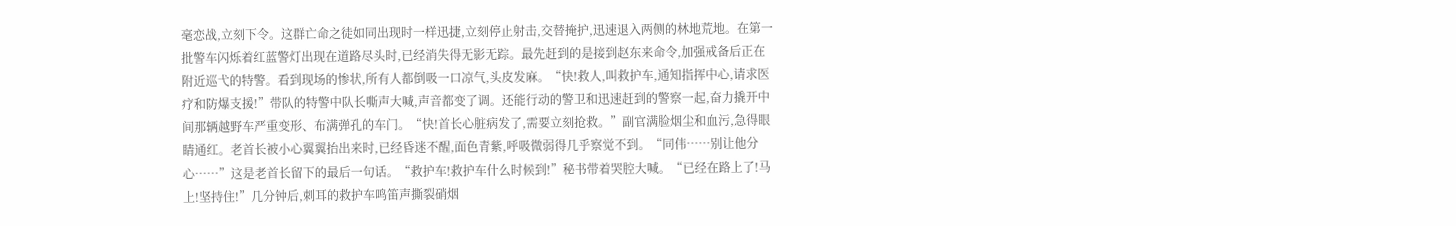毫恋战,立刻下令。这群亡命之徒如同出现时一样迅捷,立刻停止射击,交替掩护,迅速退入两侧的林地荒地。在第一批警车闪烁着红蓝警灯出现在道路尽头时,已经消失得无影无踪。最先赶到的是接到赵东来命令,加强戒备后正在附近巡弋的特警。看到现场的惨状,所有人都倒吸一口凉气,头皮发麻。“快!救人,叫救护车,通知指挥中心,请求医疗和防爆支援!”带队的特警中队长嘶声大喊,声音都变了调。还能行动的警卫和迅速赶到的警察一起,奋力撬开中间那辆越野车严重变形、布满弹孔的车门。“快!首长心脏病发了,需要立刻抢救。”副官满脸烟尘和血污,急得眼睛通红。老首长被小心翼翼抬出来时,已经昏迷不醒,面色青紫,呼吸微弱得几乎察觉不到。“同伟……别让他分心……”这是老首长留下的最后一句话。“救护车!救护车什么时候到!”秘书带着哭腔大喊。“已经在路上了!马上!坚持住!”几分钟后,刺耳的救护车鸣笛声撕裂硝烟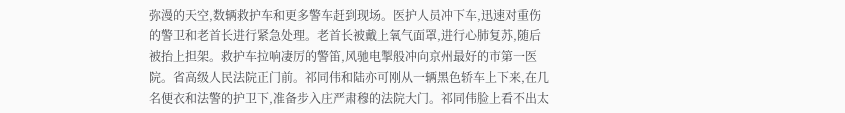弥漫的天空,数辆救护车和更多警车赶到现场。医护人员冲下车,迅速对重伤的警卫和老首长进行紧急处理。老首长被戴上氧气面罩,进行心肺复苏,随后被抬上担架。救护车拉响凄厉的警笛,风驰电掣般冲向京州最好的市第一医院。省高级人民法院正门前。祁同伟和陆亦可刚从一辆黑色轿车上下来,在几名便衣和法警的护卫下,准备步入庄严肃穆的法院大门。祁同伟脸上看不出太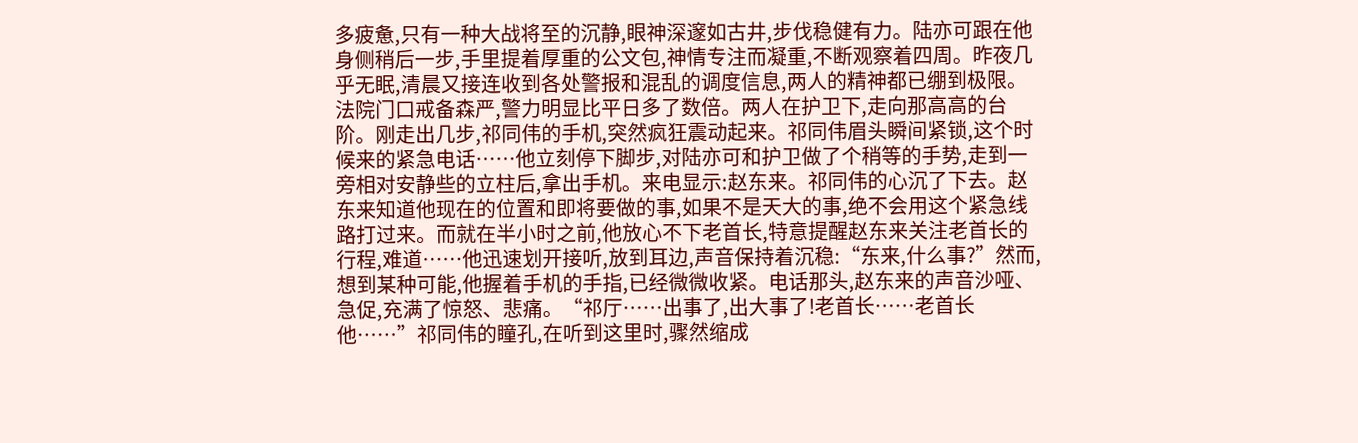多疲惫,只有一种大战将至的沉静,眼神深邃如古井,步伐稳健有力。陆亦可跟在他身侧稍后一步,手里提着厚重的公文包,神情专注而凝重,不断观察着四周。昨夜几乎无眠,清晨又接连收到各处警报和混乱的调度信息,两人的精神都已绷到极限。法院门口戒备森严,警力明显比平日多了数倍。两人在护卫下,走向那高高的台阶。刚走出几步,祁同伟的手机,突然疯狂震动起来。祁同伟眉头瞬间紧锁,这个时候来的紧急电话……他立刻停下脚步,对陆亦可和护卫做了个稍等的手势,走到一旁相对安静些的立柱后,拿出手机。来电显示:赵东来。祁同伟的心沉了下去。赵东来知道他现在的位置和即将要做的事,如果不是天大的事,绝不会用这个紧急线路打过来。而就在半小时之前,他放心不下老首长,特意提醒赵东来关注老首长的行程,难道……他迅速划开接听,放到耳边,声音保持着沉稳:“东来,什么事?”然而,想到某种可能,他握着手机的手指,已经微微收紧。电话那头,赵东来的声音沙哑、急促,充满了惊怒、悲痛。“祁厅……出事了,出大事了!老首长……老首长他……”祁同伟的瞳孔,在听到这里时,骤然缩成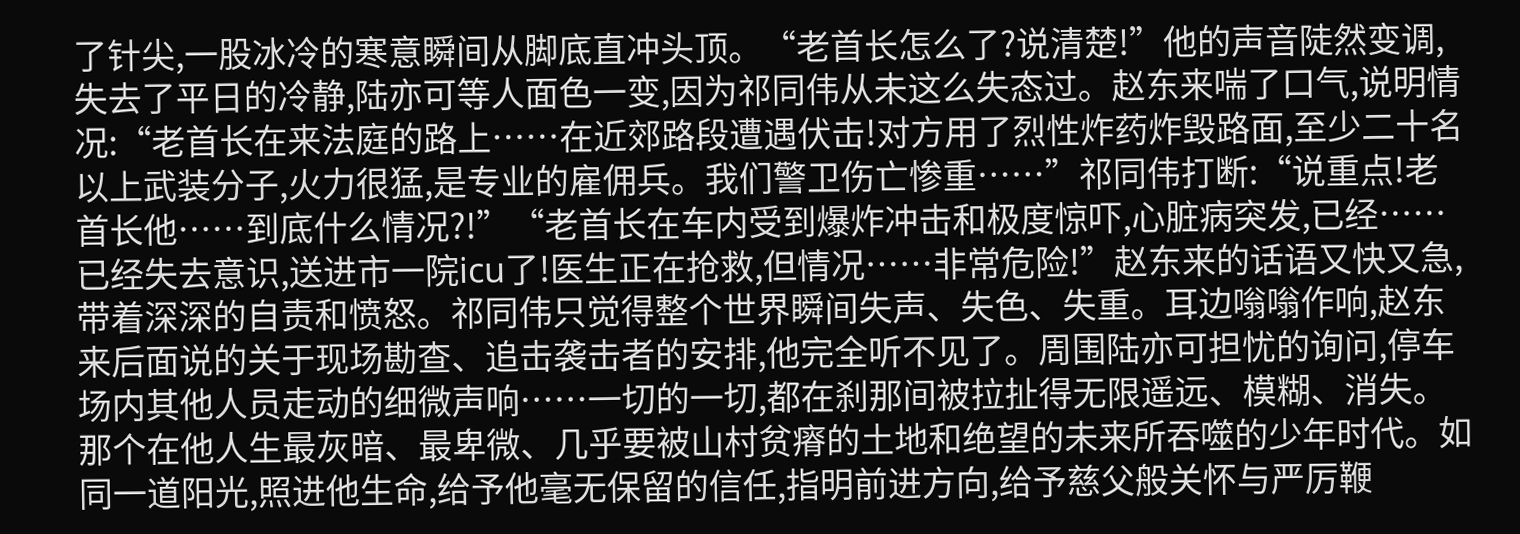了针尖,一股冰冷的寒意瞬间从脚底直冲头顶。“老首长怎么了?说清楚!”他的声音陡然变调,失去了平日的冷静,陆亦可等人面色一变,因为祁同伟从未这么失态过。赵东来喘了口气,说明情况:“老首长在来法庭的路上……在近郊路段遭遇伏击!对方用了烈性炸药炸毁路面,至少二十名以上武装分子,火力很猛,是专业的雇佣兵。我们警卫伤亡惨重……”祁同伟打断:“说重点!老首长他……到底什么情况?!”“老首长在车内受到爆炸冲击和极度惊吓,心脏病突发,已经……已经失去意识,送进市一院icu了!医生正在抢救,但情况……非常危险!”赵东来的话语又快又急,带着深深的自责和愤怒。祁同伟只觉得整个世界瞬间失声、失色、失重。耳边嗡嗡作响,赵东来后面说的关于现场勘查、追击袭击者的安排,他完全听不见了。周围陆亦可担忧的询问,停车场内其他人员走动的细微声响……一切的一切,都在刹那间被拉扯得无限遥远、模糊、消失。那个在他人生最灰暗、最卑微、几乎要被山村贫瘠的土地和绝望的未来所吞噬的少年时代。如同一道阳光,照进他生命,给予他毫无保留的信任,指明前进方向,给予慈父般关怀与严厉鞭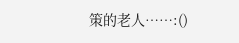策的老人……:()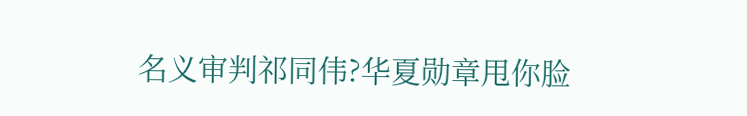名义审判祁同伟?华夏勋章甩你脸